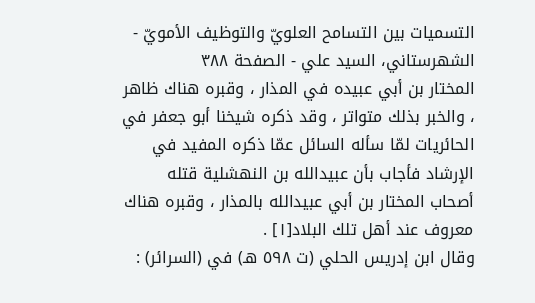التسميات بين التسامح العلويّ والتوظيف الأمويّ - الشهرستاني، السيد علي - الصفحة ٣٨٨
المختار بن أبي عبيده في المذار ، وقبره هناك ظاهر ، والخبر بذلك متواتر ، وقد ذكره شيخنا أبو جعفر في الحائريات لمّا سأله السائل عمّا ذكره المفيد في الإرشاد فأجاب بأن عبيدالله بن النهشلية قتله أصحاب المختار بن أبي عبيدالله بالمذار ، وقبره هناك معروف عند أهل تلك البلاد[١] .
وقال ابن إدريس الحلي (ت ٥٩٨ هـ) في (السرائر) :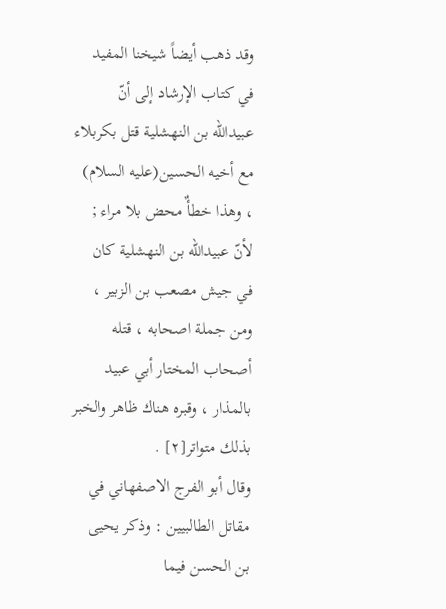وقد ذهب أيضاً شيخنا المفيد في كتاب الإرشاد إلى أنّ عبيدالله بن النهشلية قتل بكربلاء مع أخيه الحسين(عليه السلام) ، وهذا خطأٌ محض بلا مراء ; لأنّ عبيدالله بن النهشلية كان في جيش مصعب بن الزبير ، ومن جملة اصحابه ، قتله أصحاب المختار أبي عبيد بالمذار ، وقبره هناك ظاهر والخبر بذلك متواتر[٢] .
وقال أبو الفرج الاصفهاني في مقاتل الطالبيين : وذكر يحيى بن الحسن فيما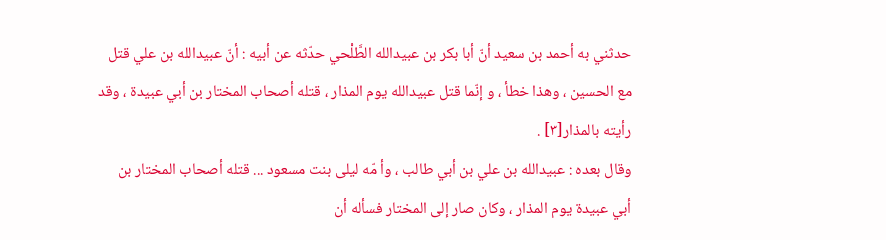حدثني به أحمد بن سعيد أنّ أبا بكر بن عبيدالله الطَّلْحي حدّثه عن أبيه : أنّ عبيدالله بن علي قتل مع الحسين ، وهذا خطأ ، و إنّما قتل عبيدالله يوم المذار ، قتله أصحاب المختار بن أبي عبيدة ، وقد رأيته بالمذار[٣] .
وقال بعده : عبيدالله بن علي بن أبي طالب ، وأ مّه ليلى بنت مسعود ... قتله أصحاب المختار بن أبي عبيدة يوم المذار ، وكان صار إلى المختار فسأله أن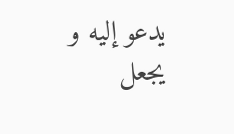يدعو إليه و يجعل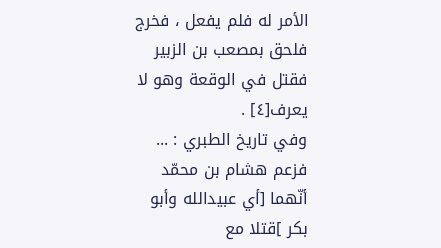الأمر له فلم يفعل ، فخرج فلحق بمصعب بن الزبير فقتل في الوقعة وهو لا يعرف[٤] .
وفي تاريخ الطبري : ... فزعم هشام بن محمّد أنّهما [أي عبيدالله وأبو بكر ]قتلا مع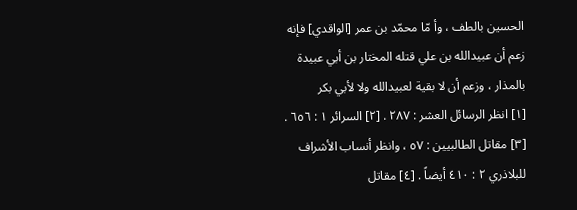الحسين بالطف ، وأ مّا محمّد بن عمر [الواقدي] فإنه زعم أن عبيدالله بن علي قتله المختار بن أبي عبيدة بالمذار ، وزعم أن لا بقية لعبيدالله ولا لأبي بكر
[١] انظر الرسائل العشر : ٢٨٧ . [٢] السرائر ١ : ٦٥٦ . [٣] مقاتل الطالبيين : ٥٧ ، وانظر أنساب الأشراف للبلاذري ٢ : ٤١٠ أيضاً . [٤] مقاتل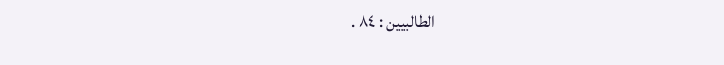الطالبيين : ٨٤ .